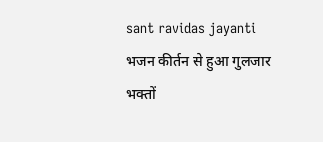sant ravidas jayanti
भजन कीर्तन से हुआ गुलजार
भक्तों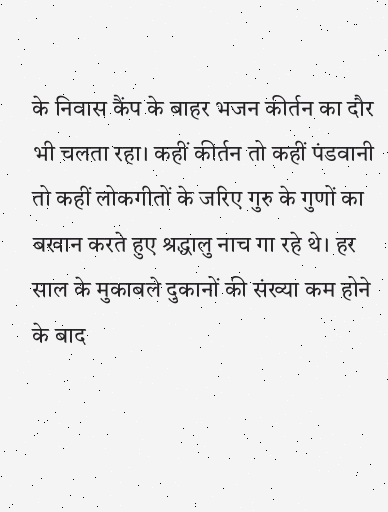के निवास कैंप के बाहर भजन कीर्तन का दौर भी चलता रहा। कहीं कीर्तन तो कहीं पंडवानी तो कहीं लोकगीतों के जरिए गुरु के गुणों का बखान करते हुए श्रद्धालु नाच गा रहे थे। हर साल के मुकाबले दुकानों की संख्या कम होने के बाद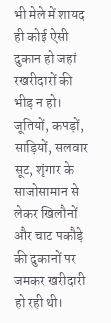भी मेले में शायद ही कोई ऐसी दुकान हो जहां रखरीदारों की भीड़ न हो। जूतियों, कपड़ों, साड़ियों, सलवार सूट, शृंगार के साजोसामान से लेकर खिलौनों और चाट पकौड़े की दुकानों पर जमकर खरीदारी हो रही थी।